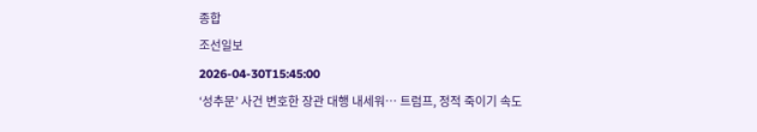종합
조선일보
2026-04-30T15:45:00
‘성추문’ 사건 변호한 장관 대행 내세워… 트럼프, 정적 죽이기 속도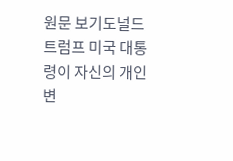원문 보기도널드 트럼프 미국 대통령이 자신의 개인 변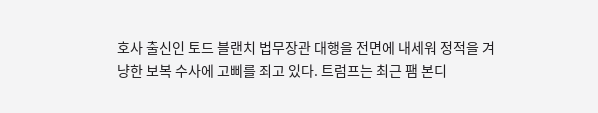호사 출신인 토드 블랜치 법무장관 대행을 전면에 내세워 정적을 겨냥한 보복 수사에 고삐를 죄고 있다. 트럼프는 최근 팸 본디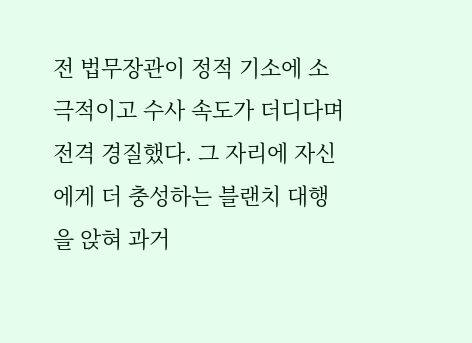전 법무장관이 정적 기소에 소극적이고 수사 속도가 더디다며 전격 경질했다. 그 자리에 자신에게 더 충성하는 블랜치 대행을 앉혀 과거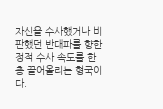자신을 수사했거나 비판했던 반대파를 향한 정적 수사 속도를 한층 끌어올리는 형국이다.